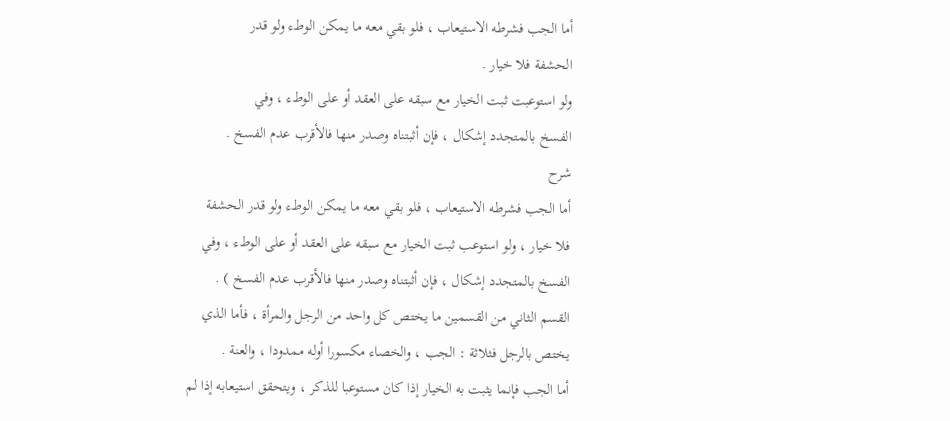أما الجب فشرطه الاستيعاب ، فلو بقي معه ما يمكن الوطء ولو قدر
الحشفة فلا خيار .
ولو استوعبت ثبت الخيار مع سبقه على العقد أو على الوطء ، وفي
الفسخ بالمتجدد إشكال ، فإن أثبتناه وصدر منها فالأقرب عدم الفسخ .
شرح
أما الجب فشرطه الاستيعاب ، فلو بقي معه ما يمكن الوطء ولو قدر الحشفة
فلا خيار ، ولو استوعب ثبت الخيار مع سبقه على العقد أو على الوطء ، وفي
الفسخ بالمتجدد إشكال ، فإن أثبتناه وصدر منها فالأقرب عدم الفسخ ) .
القسم الثاني من القسمين ما يختص كل واحد من الرجل والمرأة ، فأما الذي
يختص بالرجل فثلاثة : الجب ، والخصاء مكسورا أوله ممدودا ، والعنة .
أما الجب فإنما يثبت به الخيار إذا كان مستوعبا للذكر ، ويتحقق استيعابه إذا لم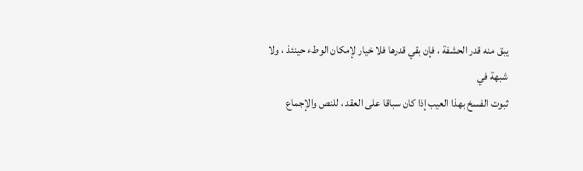يبق منه قدر الحشفة ، فإن بقي قدرها فلا خيار لإمكان الوطء حينئذ ، ولا شبهة في
ثبوت الفسخ بهذا العيب إذا كان سباقا على العقد ، للنص والإجماع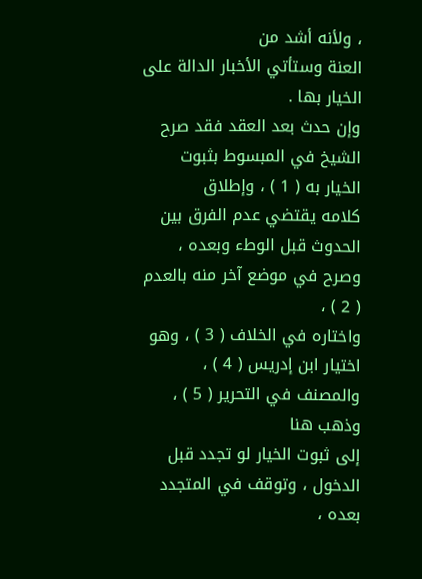، ولأنه أشد من
العنة وستأتي الأخبار الدالة على الخيار بها .
وإن حدث بعد العقد فقد صرح الشيخ في المبسوط بثبوت الخيار به ( 1 ) ، وإطلاق
كلامه يقتضي عدم الفرق بين الحدوث قبل الوطء وبعده ، وصرح في موضع آخر منه بالعدم ( 2 ) ،
واختاره في الخلاف ( 3 ) ، وهو اختيار ابن إدريس ( 4 ) ، والمصنف في التحرير ( 5 ) ، وذهب هنا
إلى ثبوت الخيار لو تجدد قبل الدخول ، وتوقف في المتجدد بعده ،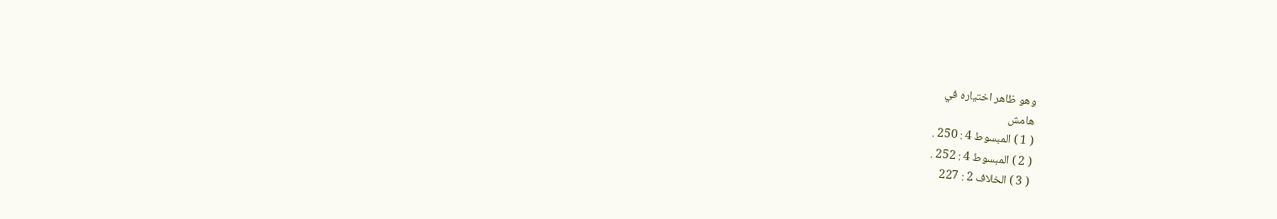وهو ظاهر اختياره في
هامش
( 1 ) المبسوط 4 : 250 .
( 2 ) المبسوط 4 : 252 .
( 3 ) الخلاف 2 : 227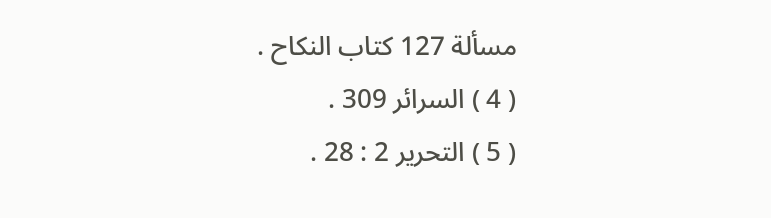مسألة 127 كتاب النكاح .
( 4 ) السرائر 309 .
( 5 ) التحرير 2 : 28 .